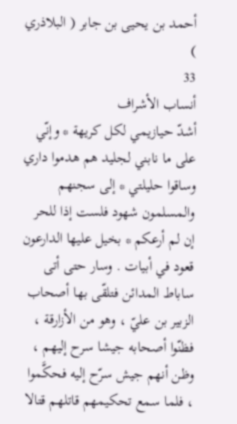أحمد بن يحيى بن جابر ( البلاذري )
33
أنساب الأشراف
أشدّ حيازيمي لكل كريهة * وإنّي على ما نابني لجليد هم هدموا داري وساقوا حليلتي * إلى سجنهم والمسلمون شهود فلست إذا للحر إن لم أرعكم * بخيل عليها الدارعون قعود في أبيات . وسار حتى أتى ساباط المدائن فتلقّى بها أصحاب الزبير بن عليّ ، وهو من الأزارقة ، فظنّوا أصحابه جيشا سرح إليهم ، وظن أنهم جيش سرّح إليه فحكَّموا ، فلما سمع تحكيمهم قاتلهم قتالا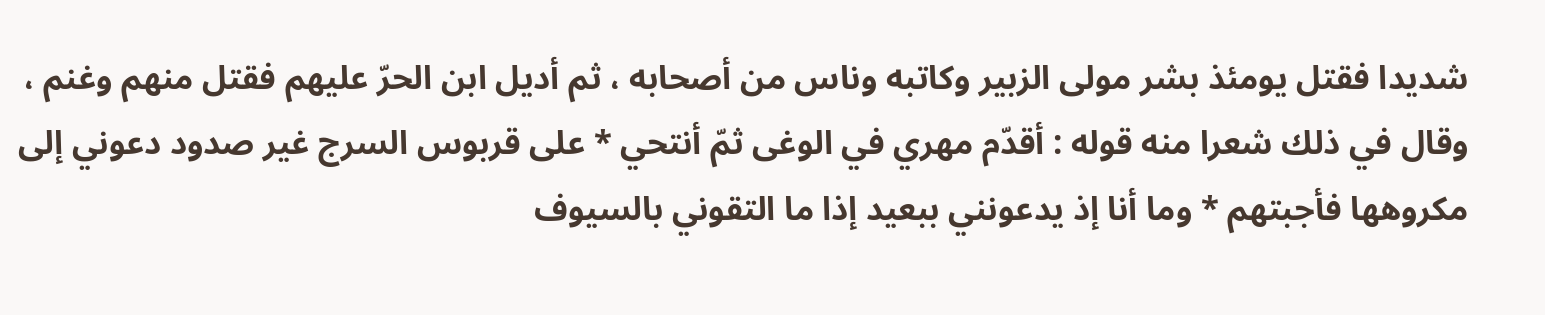شديدا فقتل يومئذ بشر مولى الزبير وكاتبه وناس من أصحابه ، ثم أديل ابن الحرّ عليهم فقتل منهم وغنم ، وقال في ذلك شعرا منه قوله : أقدّم مهري في الوغى ثمّ أنتحي * على قربوس السرج غير صدود دعوني إلى مكروهها فأجبتهم * وما أنا إذ يدعونني ببعيد إذا ما التقوني بالسيوف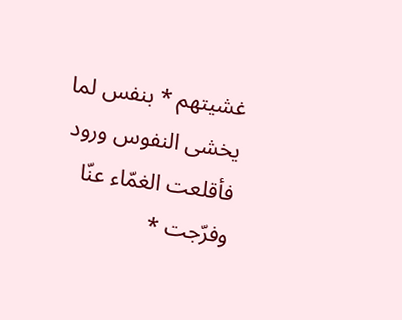غشيتهم * بنفس لما يخشى النفوس ورود فأقلعت الغمّاء عنّا وفرّجت *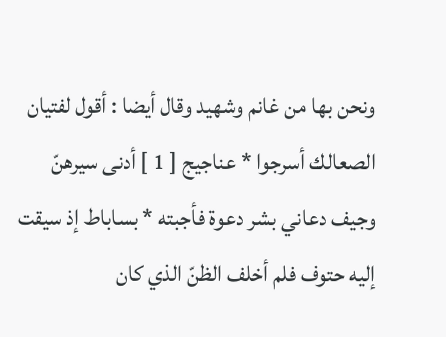ونحن بها من غانم وشهيد وقال أيضا : أقول لفتيان الصعالك أسرجوا * عناجيج [ 1 ] أدنى سيرهنّ وجيف دعاني بشر دعوة فأجبته * بساباط إذ سيقت إليه حتوف فلم أخلف الظنّ الذي كان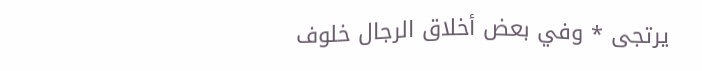يرتجى * وفي بعض أخلاق الرجال خلوف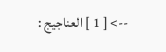--> [ 1 ] العناجيج :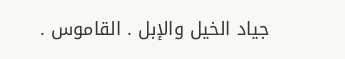جياد الخيل والإبل . القاموس .